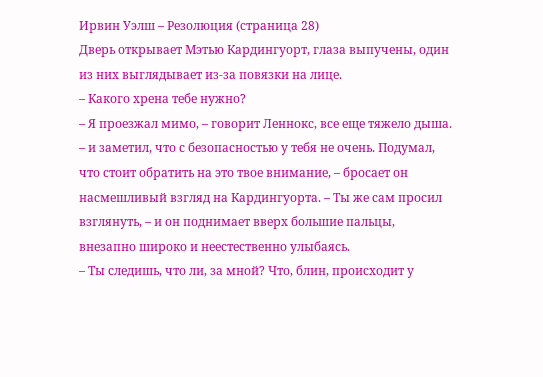Ирвин Уэлш – Резолюция (страница 28)
Дверь открывает Мэтью Кардингуорт, глаза выпучены, один из них выглядывает из-за повязки на лице.
– Какого хрена тебе нужно?
– Я проезжал мимо, – говорит Леннокс, все еще тяжело дыша. – и заметил, что с безопасностью у тебя не очень. Подумал, что стоит обратить на это твое внимание, – бросает он насмешливый взгляд на Кардингуорта. – Ты же сам просил взглянуть, – и он поднимает вверх большие пальцы, внезапно широко и неестественно улыбаясь.
– Ты следишь, что ли, за мной? Что, блин, происходит у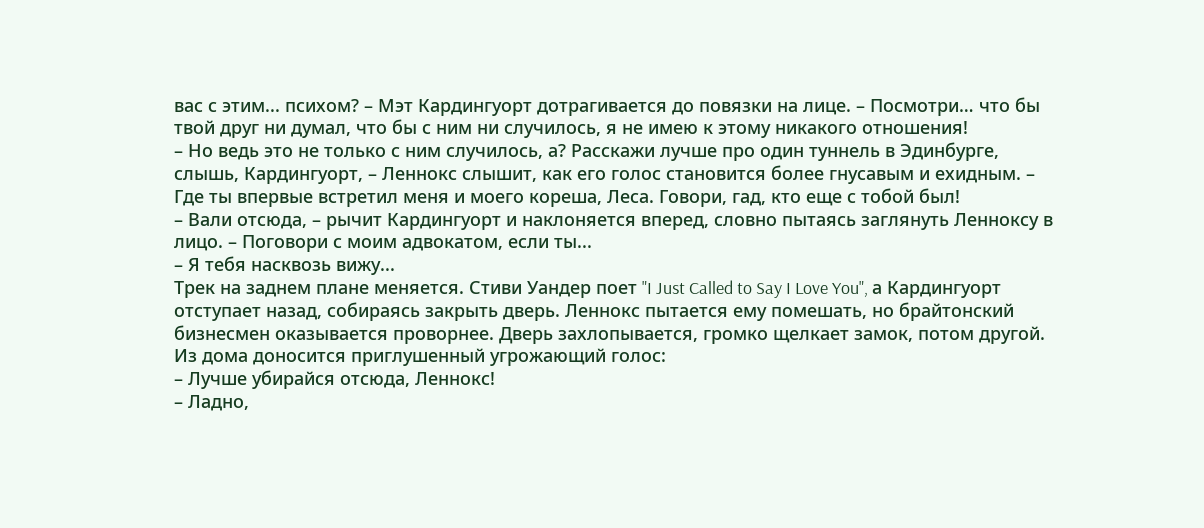вас с этим... психом? – Мэт Кардингуорт дотрагивается до повязки на лице. – Посмотри… что бы твой друг ни думал, что бы с ним ни случилось, я не имею к этому никакого отношения!
– Но ведь это не только с ним случилось, а? Расскажи лучше про один туннель в Эдинбурге, слышь, Кардингуорт, – Леннокс слышит, как его голос становится более гнусавым и ехидным. – Где ты впервые встретил меня и моего кореша, Леса. Говори, гад, кто еще с тобой был!
– Вали отсюда, – рычит Кардингуорт и наклоняется вперед, словно пытаясь заглянуть Ленноксу в лицо. – Поговори с моим адвокатом, если ты...
– Я тебя насквозь вижу...
Трек на заднем плане меняется. Стиви Уандер поет "I Just Called to Say I Love You", а Кардингуорт отступает назад, собираясь закрыть дверь. Леннокс пытается ему помешать, но брайтонский бизнесмен оказывается проворнее. Дверь захлопывается, громко щелкает замок, потом другой. Из дома доносится приглушенный угрожающий голос:
– Лучше убирайся отсюда, Леннокс!
– Ладно,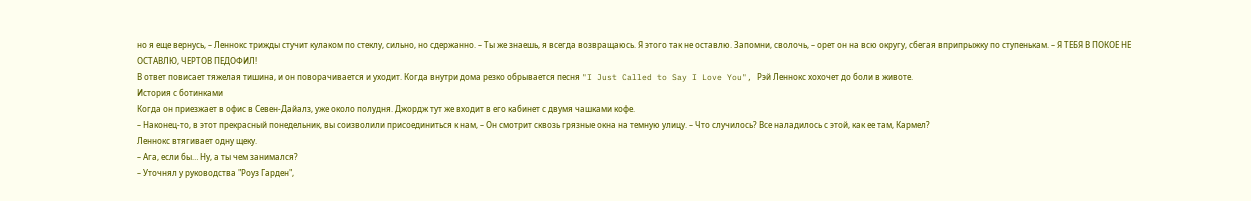но я еще вернусь, – Леннокс трижды стучит кулаком по стеклу, сильно, но сдержанно. – Ты же знаешь, я всегда возвращаюсь. Я этого так не оставлю. Запомни, сволочь, – орет он на всю округу, сбегая вприпрыжку по ступенькам. – Я ТЕБЯ В ПОКОЕ НЕ ОСТАВЛЮ, ЧЕРТОВ ПЕДОФИЛ!
В ответ повисает тяжелая тишина, и он поворачивается и уходит. Когда внутри дома резко обрывается песня "I Just Called to Say I Love You", Рэй Леннокс хохочет до боли в животе.
История с ботинками
Когда он приезжает в офис в Севен-Дайалз, уже около полудня. Джордж тут же входит в его кабинет с двумя чашками кофе.
– Наконец-то, в этот прекрасный понедельник, вы соизволили присоединиться к нам, – Он смотрит сквозь грязные окна на темную улицу. – Что случилось? Все наладилось с этой, как ее там, Кармел?
Леннокс втягивает одну щеку.
– Ага, если бы… Ну, а ты чем занимался?
– Уточнял у руководства "Роуз Гарден",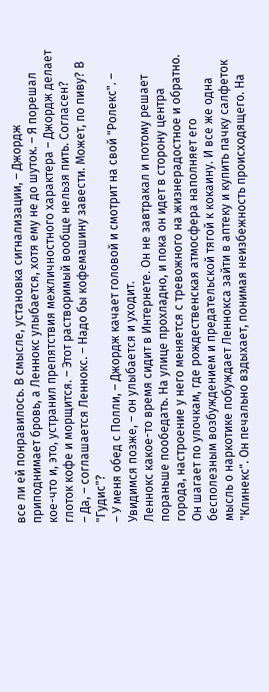все ли ей понравилось. В смысле, установка сигнализации, – Джордж приподнимает бровь, а Леннокс улыбается, хотя ему не до шуток. – Я порешал кое-что и, это, устранил препятствия межличностного характера – Джордж делает глоток кофе и морщится. – Этот растворимый вообще нельзя пить. Согласен?
– Да, – соглашается Леннокс. – Надо бы кофемашину завести. Может, по пиву? В "Гудис"?
– У меня обед с Полли, – Джордж качает головой и смотрит на свой "Ролекс". – Увидимся позже, – он улыбается и уходит.
Леннокс какое-то время сидит в Интернете. Он не завтракал и потому решает пораньше пообедать. На улице прохладно, и пока он идет в сторону центра города, настроение у него меняется с тревожного на жизнерадостное и обратно.
Он шагает по улочкам, где рождественская атмосфера наполняет его бесполезным возбуждением и предательской тягой к кокаину. И все же одна мысль о наркотике побуждает Леннокса зайти в аптеку и купить пачку салфеток "Клинекс". Он печально вздыхает, понимая неизбежность происходящего. На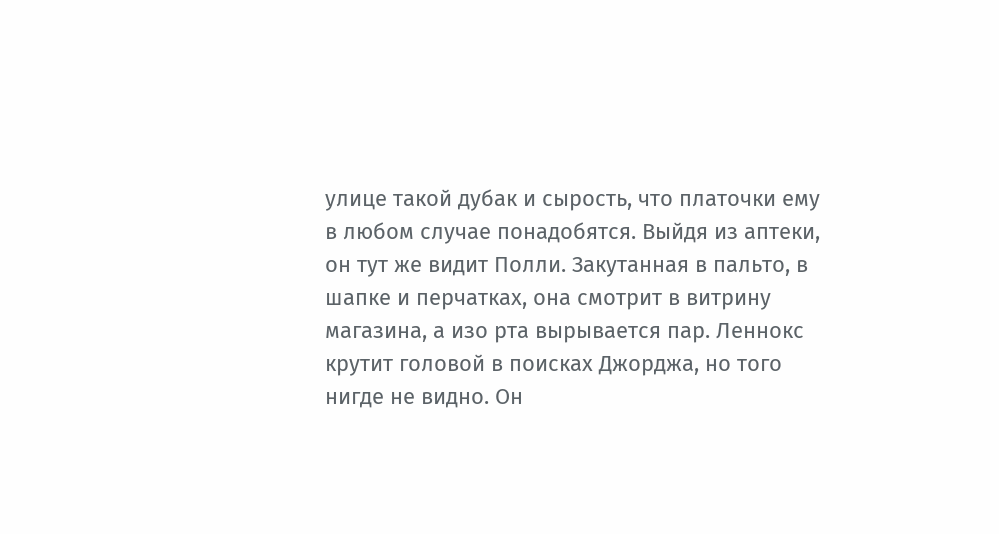улице такой дубак и сырость, что платочки ему в любом случае понадобятся. Выйдя из аптеки, он тут же видит Полли. Закутанная в пальто, в шапке и перчатках, она смотрит в витрину магазина, а изо рта вырывается пар. Леннокс крутит головой в поисках Джорджа, но того нигде не видно. Он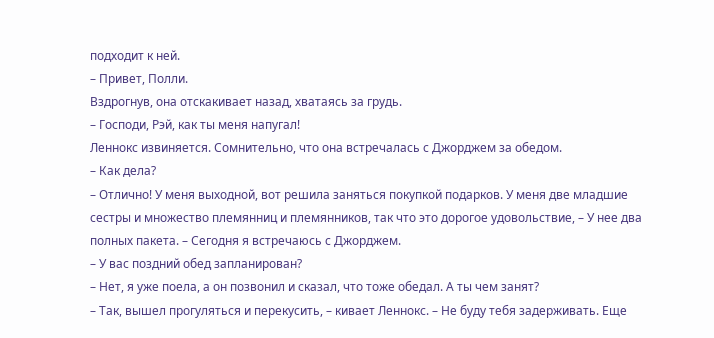подходит к ней.
– Привет, Полли.
Вздрогнув, она отскакивает назад, хватаясь за грудь.
– Господи, Рэй, как ты меня напугал!
Леннокс извиняется. Сомнительно, что она встречалась с Джорджем за обедом.
– Как дела?
– Отлично! У меня выходной, вот решила заняться покупкой подарков. У меня две младшие сестры и множество племянниц и племянников, так что это дорогое удовольствие, – У нее два полных пакета. – Сегодня я встречаюсь с Джорджем.
– У вас поздний обед запланирован?
– Нет, я уже поела, а он позвонил и сказал, что тоже обедал. А ты чем занят?
– Так, вышел прогуляться и перекусить, – кивает Леннокс. – Не буду тебя задерживать. Еще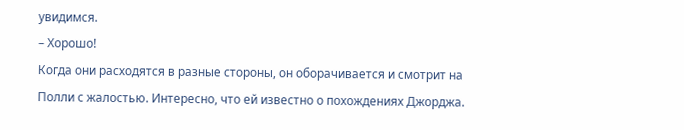увидимся.
– Хорошо!
Когда они расходятся в разные стороны, он оборачивается и смотрит на Полли с жалостью. Интересно, что ей известно о похождениях Джорджа.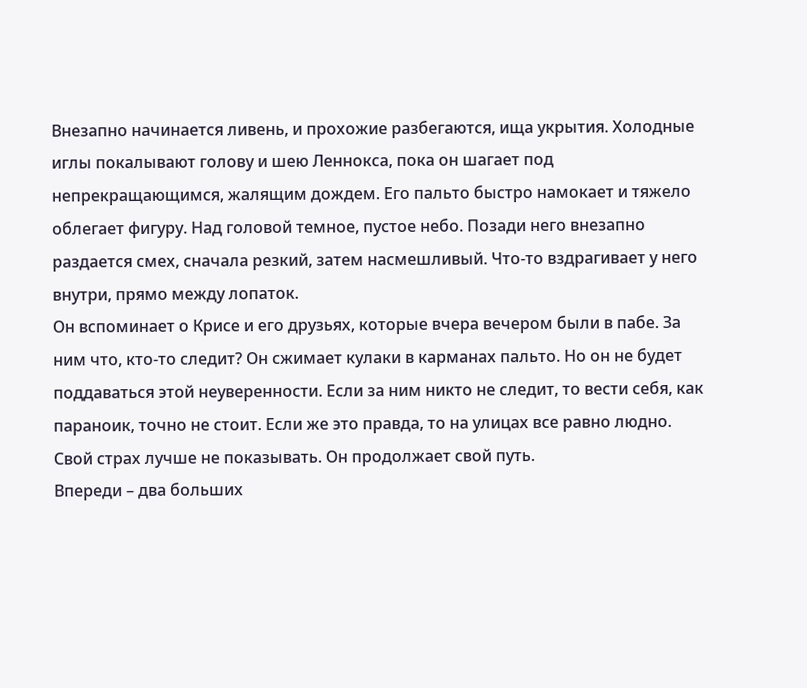Внезапно начинается ливень, и прохожие разбегаются, ища укрытия. Холодные иглы покалывают голову и шею Леннокса, пока он шагает под непрекращающимся, жалящим дождем. Его пальто быстро намокает и тяжело облегает фигуру. Над головой темное, пустое небо. Позади него внезапно раздается смех, сначала резкий, затем насмешливый. Что-то вздрагивает у него внутри, прямо между лопаток.
Он вспоминает о Крисе и его друзьях, которые вчера вечером были в пабе. За ним что, кто-то следит? Он сжимает кулаки в карманах пальто. Но он не будет поддаваться этой неуверенности. Если за ним никто не следит, то вести себя, как параноик, точно не стоит. Если же это правда, то на улицах все равно людно. Свой страх лучше не показывать. Он продолжает свой путь.
Впереди – два больших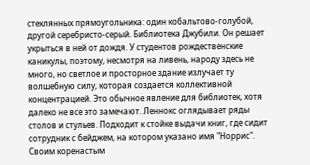стеклянных прямоугольника: один кобальтово-голубой, другой серебристо-серый. Библиотека Джубили. Он решает укрыться в ней от дождя. У студентов рождественские каникулы, поэтому, несмотря на ливень, народу здесь не много, но светлое и просторное здание излучает ту волшебную силу, которая создается коллективной концентрацией. Это обычное явление для библиотек, хотя далеко не все это замечают. Леннокс оглядывает ряды столов и стульев. Подходит к стойке выдачи книг, где сидит сотрудник с бейджем, на котором указано имя "Норрис". Своим коренастым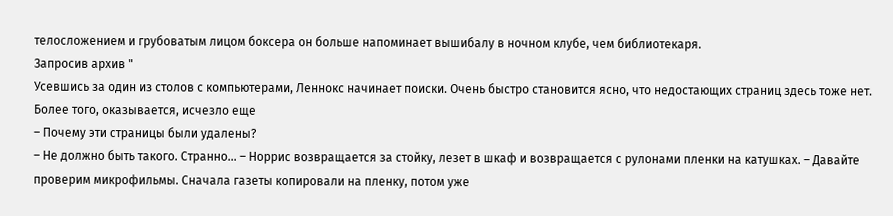телосложением и грубоватым лицом боксера он больше напоминает вышибалу в ночном клубе, чем библиотекаря.
Запросив архив "
Усевшись за один из столов с компьютерами, Леннокс начинает поиски. Очень быстро становится ясно, что недостающих страниц здесь тоже нет. Более того, оказывается, исчезло еще
– Почему эти страницы были удалены?
– Не должно быть такого. Странно... – Норрис возвращается за стойку, лезет в шкаф и возвращается с рулонами пленки на катушках. – Давайте проверим микрофильмы. Сначала газеты копировали на пленку, потом уже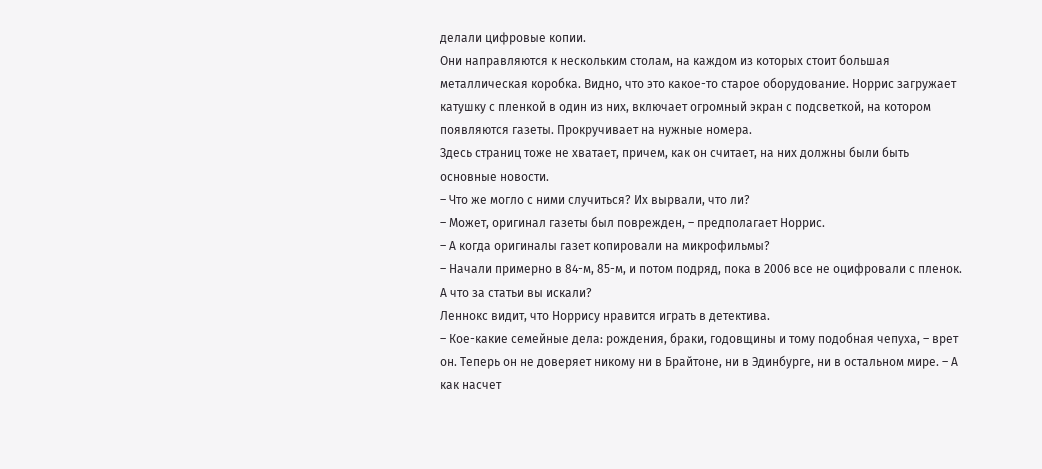делали цифровые копии.
Они направляются к нескольким столам, на каждом из которых стоит большая металлическая коробка. Видно, что это какое-то старое оборудование. Норрис загружает катушку с пленкой в один из них, включает огромный экран с подсветкой, на котором появляются газеты. Прокручивает на нужные номера.
Здесь страниц тоже не хватает, причем, как он считает, на них должны были быть основные новости.
– Что же могло с ними случиться? Их вырвали, что ли?
– Может, оригинал газеты был поврежден, – предполагает Норрис.
– А когда оригиналы газет копировали на микрофильмы?
– Начали примерно в 84-м, 85-м, и потом подряд, пока в 2006 все не оцифровали с пленок. А что за статьи вы искали?
Леннокс видит, что Норрису нравится играть в детектива.
– Кое-какие семейные дела: рождения, браки, годовщины и тому подобная чепуха, – врет он. Теперь он не доверяет никому ни в Брайтоне, ни в Эдинбурге, ни в остальном мире. – А как насчет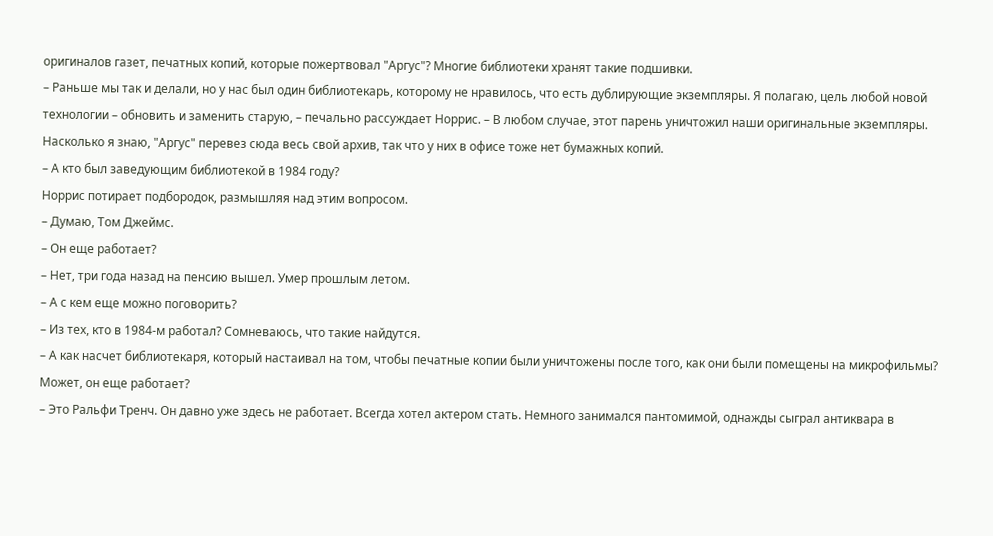оригиналов газет, печатных копий, которые пожертвовал "Аргус"? Многие библиотеки хранят такие подшивки.
– Раньше мы так и делали, но у нас был один библиотекарь, которому не нравилось, что есть дублирующие экземпляры. Я полагаю, цель любой новой технологии – обновить и заменить старую, – печально рассуждает Норрис. – В любом случае, этот парень уничтожил наши оригинальные экземпляры. Насколько я знаю, "Аргус" перевез сюда весь свой архив, так что у них в офисе тоже нет бумажных копий.
– А кто был заведующим библиотекой в 1984 году?
Норрис потирает подбородок, размышляя над этим вопросом.
– Думаю, Том Джеймс.
– Он еще работает?
– Нет, три года назад на пенсию вышел. Умер прошлым летом.
– А с кем еще можно поговорить?
– Из тех, кто в 1984-м работал? Сомневаюсь, что такие найдутся.
– А как насчет библиотекаря, который настаивал на том, чтобы печатные копии были уничтожены после того, как они были помещены на микрофильмы? Может, он еще работает?
– Это Ральфи Тренч. Он давно уже здесь не работает. Всегда хотел актером стать. Немного занимался пантомимой, однажды сыграл антиквара в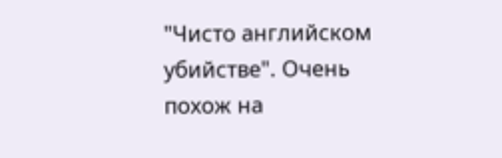"Чисто английском убийстве". Очень похож на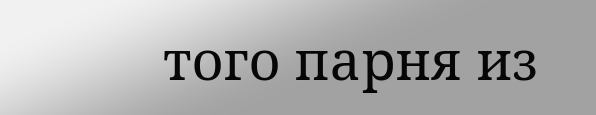того парня из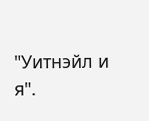"Уитнэйл и я".